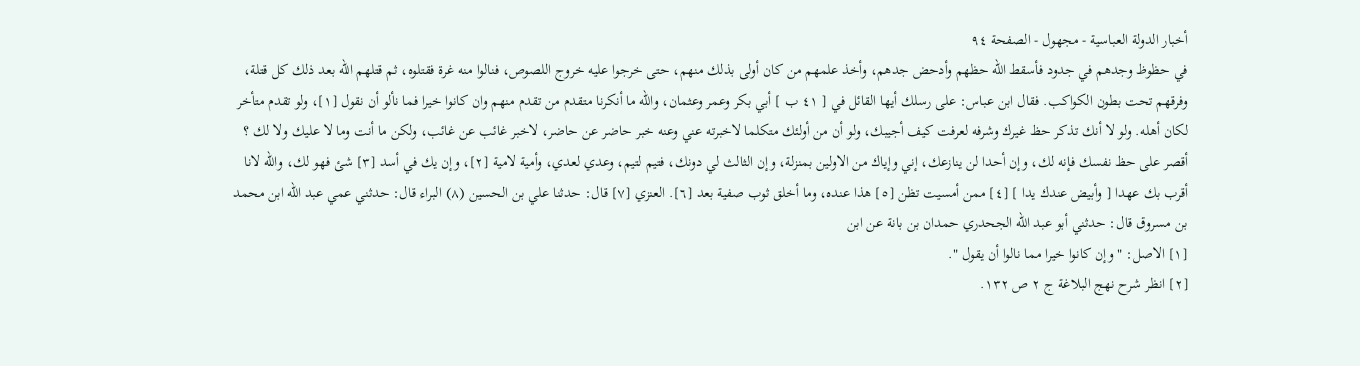أخبار الدولة العباسية - مجهول - الصفحة ٩٤
في حظوظ وجدهم في جدود فأسقط الله حظهم وأدحض جدهم، وأخذ علمهم من كان أولى بذلك منهم، حتى خرجوا عليه خروج اللصوص، فنالوا منه غرة فقتلوه، ثم قتلهم الله بعد ذلك كل قتلة، وفرقهم تحت بطون الكواكب. فقال ابن عباس: على رسلك أيها القائل في [ ٤١ ب ] أبي بكر وعمر وعثمان، والله ما أنكرنا متقدم من تقدم منهم وان كانوا خيرا فما نألو أن نقول [١]، ولو تقدم متأخر لكان أهله. ولو لا أنك تذكر حظ غيرك وشرفه لعرفت كيف أجيبك، ولو أن من أولئك متكلما لاخبرته عني وعنه خبر حاضر عن حاضر، لاخبر غائب عن غائب، ولكن ما أنت وما لا عليك ولا لك ؟ أقصر على حظ نفسك فإنه لك، وإن أحدا لن ينازعك، إني وإياك من الاولين بمنزلة، وإن الثالث لي دونك، فتيم لتيم، وعدي لعدي، وأمية لامية [٢]، وإن يك في أسد [٣] شئ فهو لك، والله لانا أقرب بك عهدا [ وأبيض عندك يدا ] [٤] ممن أمسيت تظن [٥] هذا عنده، وما أخلق ثوب صفية بعد [٦]. العنزي [٧] قال: حدثنا علي بن الحسين (٨) البراء قال: حدثني عمي عبد الله ابن محمد بن مسروق قال: حدثني أبو عبد الله الجحدري حمدان بن بانة عن ابن
[١] الاصل: " وإن كانوا خيرا مما نالوا أن يقول ".
[٢] انظر شرح نهج البلاغة ج ٢ ص ١٣٢.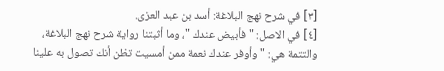[٣] في شرح نهج البلاغة: أسد بن عبد العزى.
[٤] في الاصل: " فأبيض عندك "، وما أثبتنا رواية شرح نهج البلاغة، والتتمة هي: " وأوفر عندك نعمة ممن أمسيت تظن أنك تصول به علينا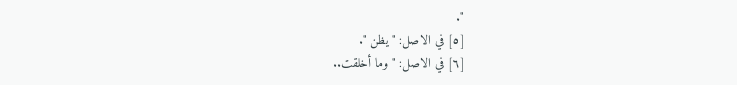".
[٥] في الاصل: " يظن ".
[٦] في الاصل: " وما أخلقت..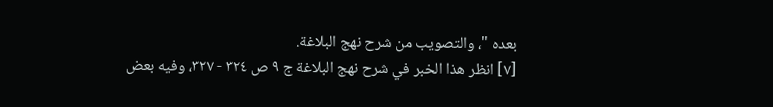بعده "، والتصويب من شرح نهج البلاغة.
[٧] انظر هذا الخبر في شرح نهج البلاغة ج ٩ ص ٣٢٤ - ٣٢٧، وفيه بعض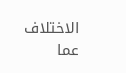الاختلاف عما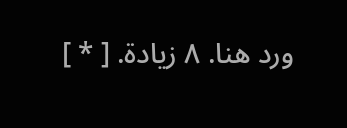ورد هنا. ٨ زيادة. [ * ]